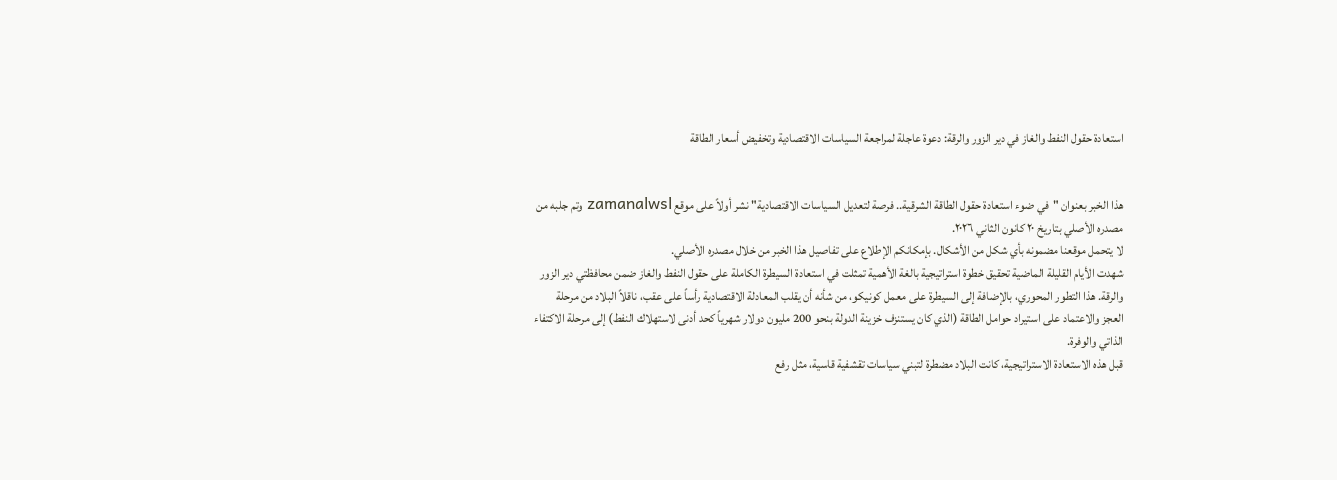استعادة حقول النفط والغاز في دير الزور والرقة: دعوة عاجلة لمراجعة السياسات الاقتصادية وتخفيض أسعار الطاقة


هذا الخبر بعنوان "في ضوء استعادة حقول الطاقة الشرقية.. فرصة لتعديل السياسات الاقتصادية" نشر أولاً على موقع zamanalwsl وتم جلبه من مصدره الأصلي بتاريخ ٢٠ كانون الثاني ٢٠٢٦.
لا يتحمل موقعنا مضمونه بأي شكل من الأشكال. بإمكانكم الإطلاع على تفاصيل هذا الخبر من خلال مصدره الأصلي.
شهدت الأيام القليلة الماضية تحقيق خطوة استراتيجية بالغة الأهمية تمثلت في استعادة السيطرة الكاملة على حقول النفط والغاز ضمن محافظتي دير الزور والرقة. هذا التطور المحوري، بالإضافة إلى السيطرة على معمل كونيكو، من شأنه أن يقلب المعادلة الاقتصادية رأساً على عقب، ناقلاً البلاد من مرحلة العجز والاعتماد على استيراد حوامل الطاقة (الذي كان يستنزف خزينة الدولة بنحو 200 مليون دولار شهرياً كحد أدنى لاستهلاك النفط) إلى مرحلة الاكتفاء الذاتي والوفرة.
قبل هذه الاستعادة الاستراتيجية، كانت البلاد مضطرة لتبني سياسات تقشفية قاسية، مثل رفع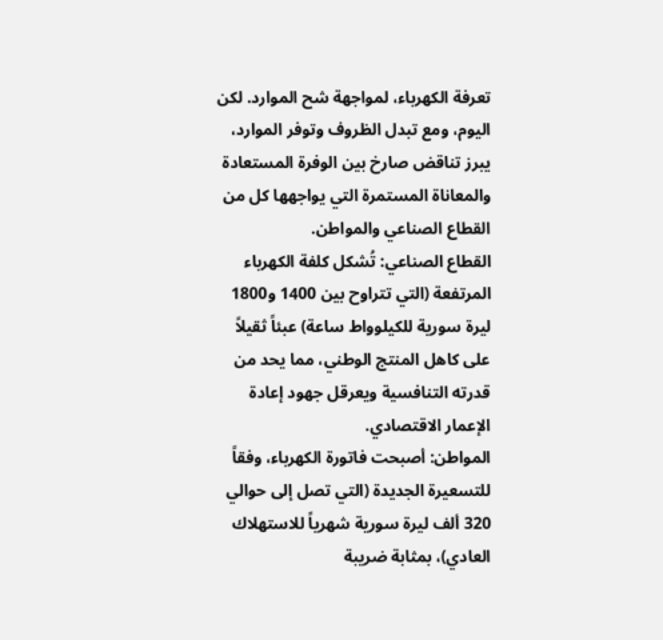تعرفة الكهرباء، لمواجهة شح الموارد. لكن اليوم، ومع تبدل الظروف وتوفر الموارد، يبرز تناقض صارخ بين الوفرة المستعادة والمعاناة المستمرة التي يواجهها كل من القطاع الصناعي والمواطن.
القطاع الصناعي: تُشكل كلفة الكهرباء المرتفعة (التي تتراوح بين 1400 و1800 ليرة سورية للكيلوواط ساعة) عبئاً ثقيلاً على كاهل المنتج الوطني، مما يحد من قدرته التنافسية ويعرقل جهود إعادة الإعمار الاقتصادي.
المواطن: أصبحت فاتورة الكهرباء، وفقاً للتسعيرة الجديدة (التي تصل إلى حوالي 320 ألف ليرة سورية شهرياً للاستهلاك العادي)، بمثابة ضريبة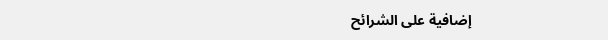إضافية على الشرائح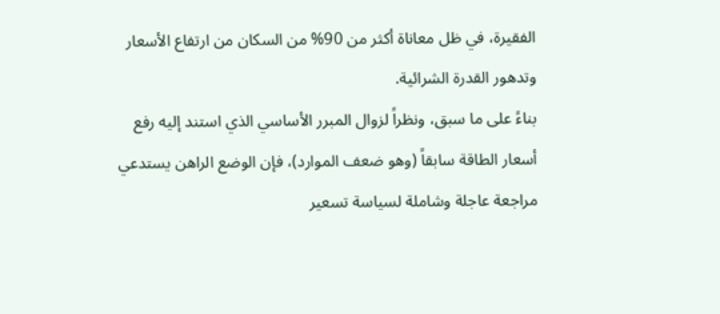الفقيرة، في ظل معاناة أكثر من 90% من السكان من ارتفاع الأسعار وتدهور القدرة الشرائية.
بناءً على ما سبق، ونظراً لزوال المبرر الأساسي الذي استند إليه رفع أسعار الطاقة سابقاً (وهو ضعف الموارد)، فإن الوضع الراهن يستدعي مراجعة عاجلة وشاملة لسياسة تسعير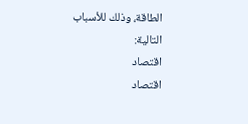الطاقة، وذلك للأسباب التالية:
اقتصاد
اقتصاد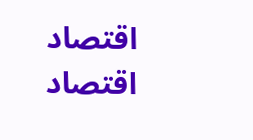اقتصاد
اقتصاد